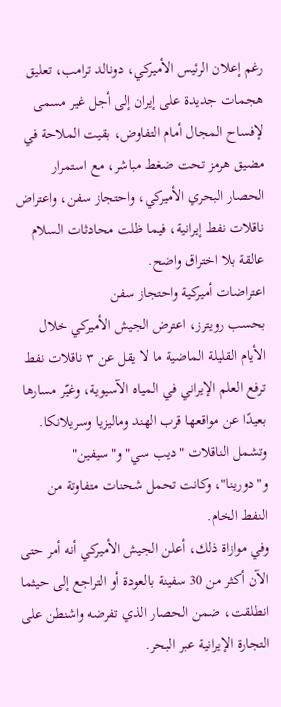رغم إعلان الرئيس الأميركي، دونالد ترامب، تعليق هجمات جديدة على إيران إلى أجل غير مسمى لإفساح المجال أمام التفاوض، بقيت الملاحة في مضيق هرمز تحت ضغط مباشر، مع استمرار الحصار البحري الأميركي، واحتجاز سفن، واعتراض ناقلات نفط إيرانية، فيما ظلت محادثات السلام عالقة بلا اختراق واضح.
اعتراضات أميركية واحتجاز سفن
بحسب رويترز، اعترض الجيش الأميركي خلال الأيام القليلة الماضية ما لا يقل عن ٣ ناقلات نفط ترفع العلم الإيراني في المياه الآسيوية، وغيّر مسارها بعيدًا عن مواقعها قرب الهند وماليزيا وسريلانكا. وتشمل الناقلات "ديب سي" و"سيفين" و"دورينا"، وكانت تحمل شحنات متفاوتة من النفط الخام.
وفي موازاة ذلك، أعلن الجيش الأميركي أنه أمر حتى الآن أكثر من 30 سفينة بالعودة أو التراجع إلى حيثما انطلقت، ضمن الحصار الذي تفرضه واشنطن على التجارة الإيرانية عبر البحر.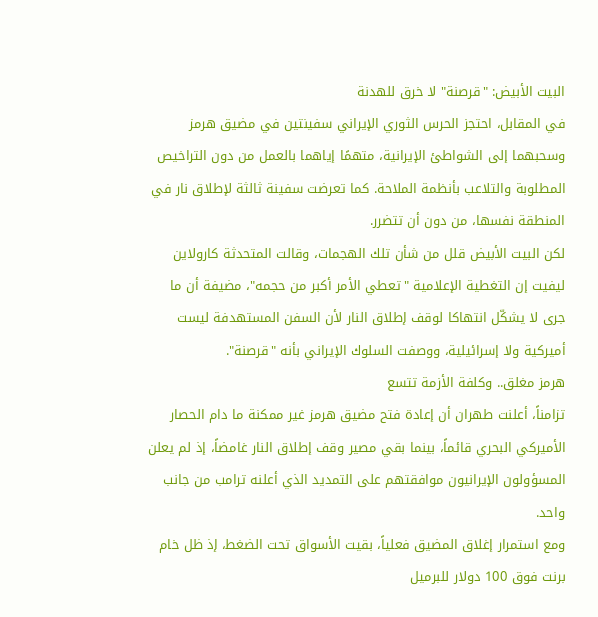البيت الأبيض: "قرصنة" لا خرق للهدنة
في المقابل، احتجز الحرس الثوري الإيراني سفينتين في مضيق هرمز وسحبهما إلى الشواطئ الإيرانية، متهمًا إياهما بالعمل من دون التراخيص المطلوبة والتلاعب بأنظمة الملاحة. كما تعرضت سفينة ثالثة لإطلاق نار في المنطقة نفسها، من دون أن تتضرر.
لكن البيت الأبيض قلل من شأن تلك الهجمات، وقالت المتحدثة كارولاين ليفيت إن التغطية الإعلامية "تعطي الأمر أكبر من حجمه"، مضيفة أن ما جرى لا يشكّل انتهاكا لوقف إطلاق النار لأن السفن المستهدفة ليست أميركية ولا إسرائيلية، ووصفت السلوك الإيراني بأنه "قرصنة".
هرمز مغلق.. وكلفة الأزمة تتسع
تزامناً، أعلنت طهران أن إعادة فتح مضيق هرمز غير ممكنة ما دام الحصار الأميركي البحري قائماً، بينما بقي مصير وقف إطلاق النار غامضاً، إذ لم يعلن المسؤولون الإيرانيون موافقتهم على التمديد الذي أعلنه ترامب من جانب واحد.
ومع استمرار إغلاق المضيق فعلياً، بقيت الأسواق تحت الضغط، إذ ظل خام برنت فوق 100 دولار للبرميل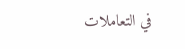في التعاملات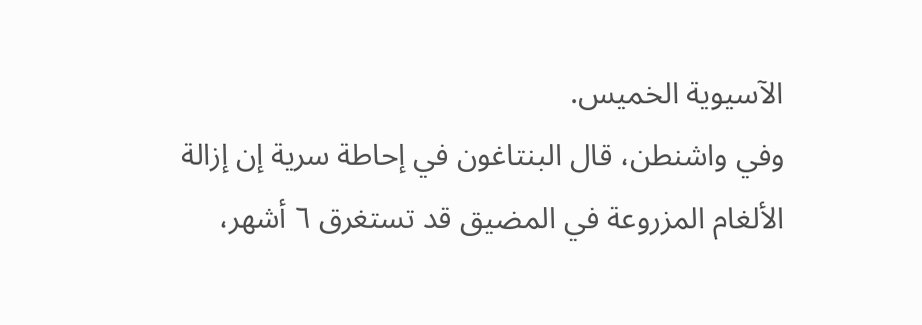الآسيوية الخميس.
وفي واشنطن، قال البنتاغون في إحاطة سرية إن إزالة الألغام المزروعة في المضيق قد تستغرق ٦ أشهر،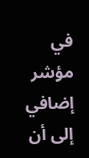في مؤشر إضافي إلى أن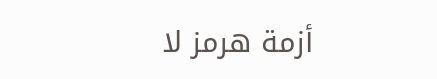أزمة هرمز لا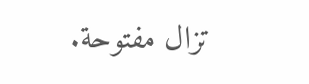تزال مفتوحة.